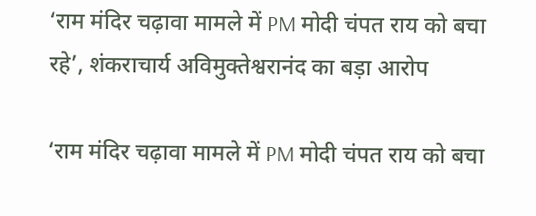‘राम मंदिर चढ़ावा मामले में PM मोदी चंपत राय को बचा रहे’, शंकराचार्य अविमुक्तेश्वरानंद का बड़ा आरोप

‘राम मंदिर चढ़ावा मामले में PM मोदी चंपत राय को बचा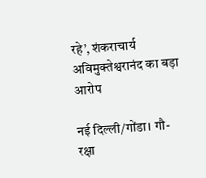रहे’, शंकराचार्य अविमुक्तेश्वरानंद का बड़ा आरोप

नई दिल्ली/गोंडा। गौ-रक्षा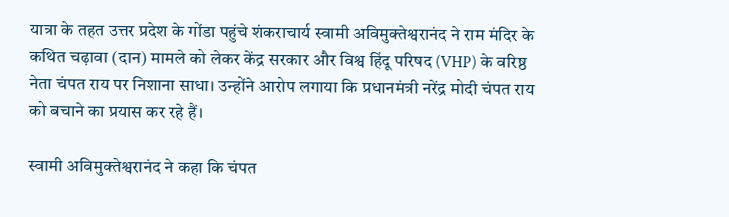यात्रा के तहत उत्तर प्रदेश के गोंडा पहुंचे शंकराचार्य स्वामी अविमुक्तेश्वरानंद ने राम मंदिर के कथित चढ़ावा (दान) मामले को लेकर केंद्र सरकार और विश्व हिंदू परिषद (VHP) के वरिष्ठ नेता चंपत राय पर निशाना साधा। उन्होंने आरोप लगाया कि प्रधानमंत्री नरेंद्र मोदी चंपत राय को बचाने का प्रयास कर रहे हैं।

स्वामी अविमुक्तेश्वरानंद ने कहा कि चंपत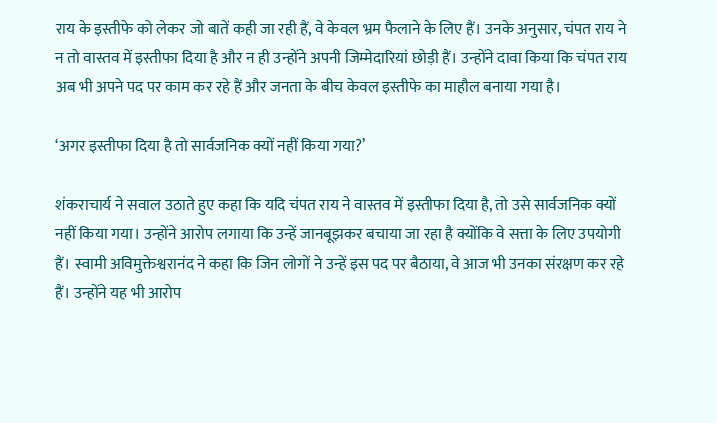राय के इस्तीफे को लेकर जो बातें कही जा रही हैं, वे केवल भ्रम फैलाने के लिए हैं। उनके अनुसार, चंपत राय ने न तो वास्तव में इस्तीफा दिया है और न ही उन्होंने अपनी जिम्मेदारियां छोड़ी हैं। उन्होंने दावा किया कि चंपत राय अब भी अपने पद पर काम कर रहे हैं और जनता के बीच केवल इस्तीफे का माहौल बनाया गया है।

‘अगर इस्तीफा दिया है तो सार्वजनिक क्यों नहीं किया गया?’

शंकराचार्य ने सवाल उठाते हुए कहा कि यदि चंपत राय ने वास्तव में इस्तीफा दिया है, तो उसे सार्वजनिक क्यों नहीं किया गया। उन्होंने आरोप लगाया कि उन्हें जानबूझकर बचाया जा रहा है क्योंकि वे सत्ता के लिए उपयोगी हैं। स्वामी अविमुक्तेश्वरानंद ने कहा कि जिन लोगों ने उन्हें इस पद पर बैठाया, वे आज भी उनका संरक्षण कर रहे हैं। उन्होंने यह भी आरोप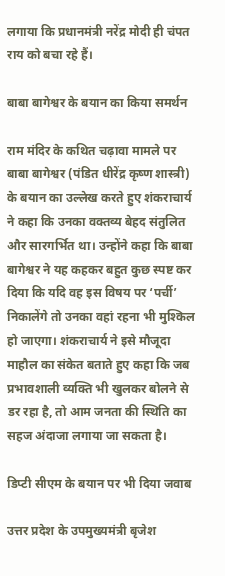लगाया कि प्रधानमंत्री नरेंद्र मोदी ही चंपत राय को बचा रहे हैं।

बाबा बागेश्वर के बयान का किया समर्थन

राम मंदिर के कथित चढ़ावा मामले पर बाबा बागेश्वर (पंडित धीरेंद्र कृष्ण शास्त्री) के बयान का उल्लेख करते हुए शंकराचार्य ने कहा कि उनका वक्तव्य बेहद संतुलित और सारगर्भित था। उन्होंने कहा कि बाबा बागेश्वर ने यह कहकर बहुत कुछ स्पष्ट कर दिया कि यदि वह इस विषय पर ‘पर्ची’ निकालेंगे तो उनका वहां रहना भी मुश्किल हो जाएगा। शंकराचार्य ने इसे मौजूदा माहौल का संकेत बताते हुए कहा कि जब प्रभावशाली व्यक्ति भी खुलकर बोलने से डर रहा है, तो आम जनता की स्थिति का सहज अंदाजा लगाया जा सकता है।

डिप्टी सीएम के बयान पर भी दिया जवाब

उत्तर प्रदेश के उपमुख्यमंत्री बृजेश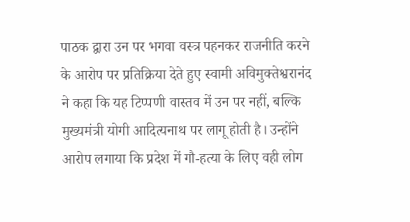पाठक द्वारा उन पर भगवा वस्त्र पहनकर राजनीति करने के आरोप पर प्रतिक्रिया देते हुए स्वामी अविमुक्तेश्वरानंद ने कहा कि यह टिप्पणी वास्तव में उन पर नहीं, बल्कि मुख्यमंत्री योगी आदित्यनाथ पर लागू होती है। उन्होंने आरोप लगाया कि प्रदेश में गौ-हत्या के लिए वही लोग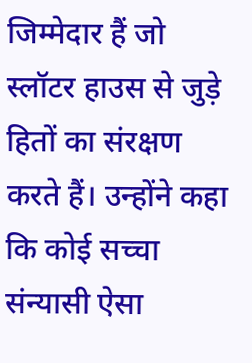जिम्मेदार हैं जो स्लॉटर हाउस से जुड़े हितों का संरक्षण करते हैं। उन्होंने कहा कि कोई सच्चा संन्यासी ऐसा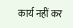कार्य नहीं कर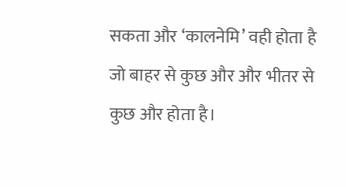सकता और ‘कालनेमि’ वही होता है जो बाहर से कुछ और और भीतर से कुछ और होता है।